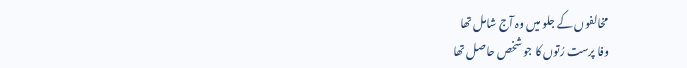مخالفوں کے جلو میں وہ آج شامل تھا
وفا پرست رُتوں کا جو شخص حاصل تھا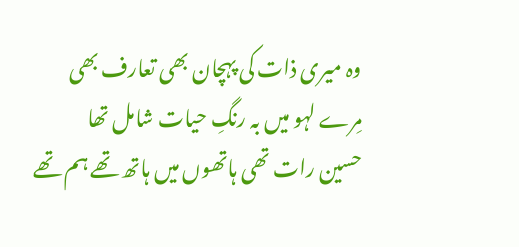وہ میری ذات کی پہچان بھی تعارف بھی
مِرے لہو میں بہ رنگِ حیات شامل تھا
حسین رات تھی ہاتھوں میں ہاتھ تھے ہم تھے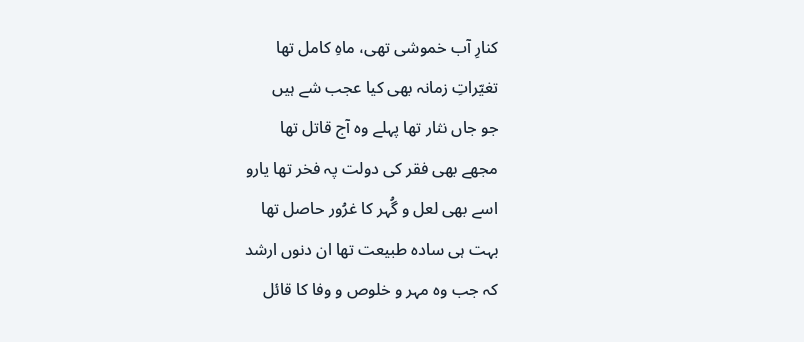کنارِ آب خموشی تھی، ماہِ کامل تھا
تغیّراتِ زمانہ بھی کیا عجب شے ہیں
جو جاں نثار تھا پہلے وہ آج قاتل تھا
مجھے بھی فقر کی دولت پہ فخر تھا یارو
اسے بھی لعل و گُہر کا غرُور حاصل تھا
بہت ہی سادہ طبیعت تھا ان دنوں ارشد
کہ جب وہ مہر و خلوص و وفا کا قائل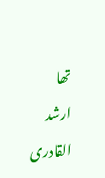تھا
ارشد القادری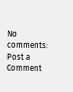No comments:
Post a Comment